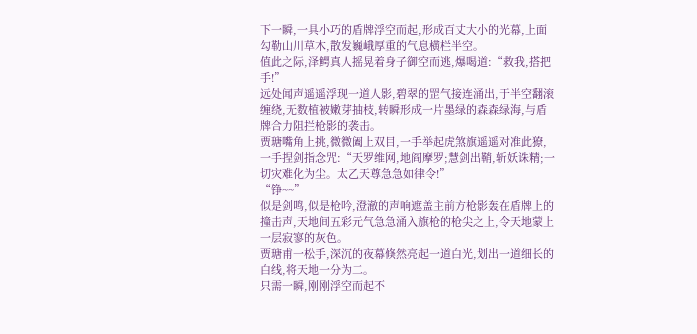下一瞬,一具小巧的盾牌浮空而起,形成百丈大小的光幕,上面勾勒山川草木,散发巍峨厚重的气息横栏半空。
值此之际,泽鳄真人摇晃着身子御空而逃,爆喝道:“救我,搭把手!”
远处闻声遥遥浮现一道人影,碧翠的罡气接连涌出,于半空翻滚缠绕,无数植被嫩芽抽枝,转瞬形成一片墨绿的森森绿海,与盾牌合力阻拦枪影的袭击。
贾瑭嘴角上挑,微微阖上双目,一手举起虎煞旗遥遥对准此獠,一手捏剑指念咒:“天罗维网,地阎摩罗;慧剑出鞘,斩妖诛精;一切灾难化为尘。太乙天尊急急如律令!”
“铮~~”
似是剑鸣,似是枪吟,澄澈的声响遮盖主前方枪影轰在盾牌上的撞击声,天地间五彩元气急急涌入旗枪的枪尖之上,令天地蒙上一层寂寥的灰色。
贾瑭甫一松手,深沉的夜幕倏然亮起一道白光,划出一道细长的白线,将天地一分为二。
只需一瞬,刚刚浮空而起不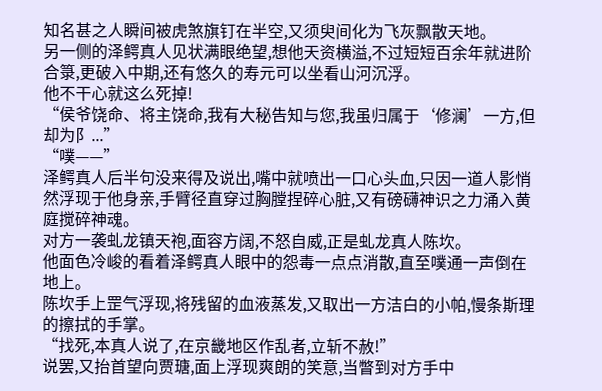知名甚之人瞬间被虎煞旗钉在半空,又须臾间化为飞灰飘散天地。
另一侧的泽鳄真人见状满眼绝望,想他天资横溢,不过短短百余年就进阶合箓,更破入中期,还有悠久的寿元可以坐看山河沉浮。
他不干心就这么死掉!
“侯爷饶命、将主饶命,我有大秘告知与您,我虽归属于‘修澜’一方,但却为阝...”
“噗——”
泽鳄真人后半句没来得及说出,嘴中就喷出一口心头血,只因一道人影悄然浮现于他身亲,手臂径直穿过胸膛捏碎心脏,又有磅礴神识之力涌入黄庭搅碎神魂。
对方一袭虬龙镇天袍,面容方阔,不怒自威,正是虬龙真人陈坎。
他面色冷峻的看着泽鳄真人眼中的怨毒一点点消散,直至噗通一声倒在地上。
陈坎手上罡气浮现,将残留的血液蒸发,又取出一方洁白的小帕,慢条斯理的擦拭的手掌。
“找死,本真人说了,在京畿地区作乱者,立斩不赦!”
说罢,又抬首望向贾瑭,面上浮现爽朗的笑意,当瞥到对方手中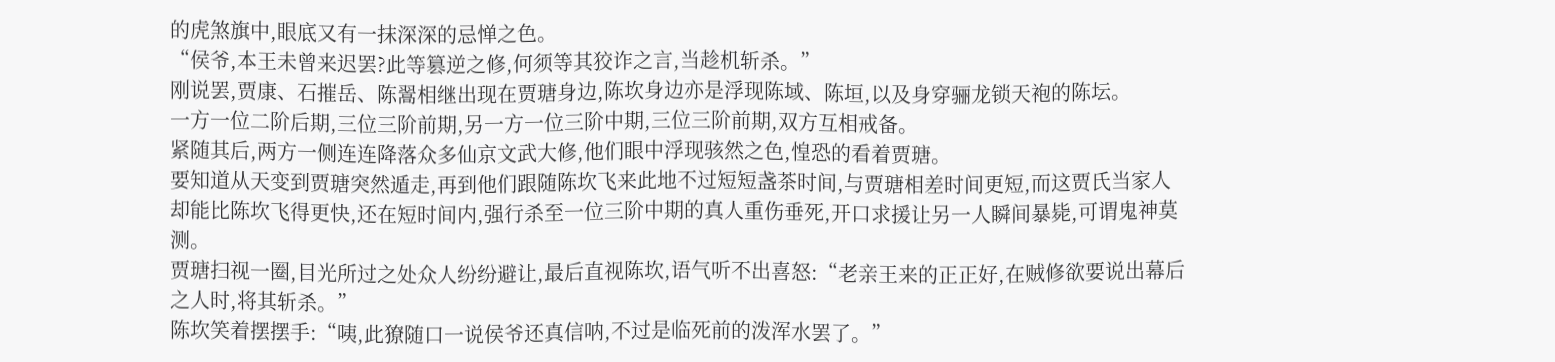的虎煞旗中,眼底又有一抹深深的忌惮之色。
“侯爷,本王未曾来迟罢?此等篡逆之修,何须等其狡诈之言,当趁机斩杀。”
刚说罢,贾康、石摧岳、陈翯相继出现在贾瑭身边,陈坎身边亦是浮现陈域、陈垣,以及身穿骊龙锁天袍的陈坛。
一方一位二阶后期,三位三阶前期,另一方一位三阶中期,三位三阶前期,双方互相戒备。
紧随其后,两方一侧连连降落众多仙京文武大修,他们眼中浮现骇然之色,惶恐的看着贾瑭。
要知道从天变到贾瑭突然遁走,再到他们跟随陈坎飞来此地不过短短盏茶时间,与贾瑭相差时间更短,而这贾氏当家人却能比陈坎飞得更快,还在短时间内,强行杀至一位三阶中期的真人重伤垂死,开口求援让另一人瞬间暴毙,可谓鬼神莫测。
贾瑭扫视一圈,目光所过之处众人纷纷避让,最后直视陈坎,语气听不出喜怒:“老亲王来的正正好,在贼修欲要说出幕后之人时,将其斩杀。”
陈坎笑着摆摆手:“咦,此獠随口一说侯爷还真信呐,不过是临死前的泼浑水罢了。”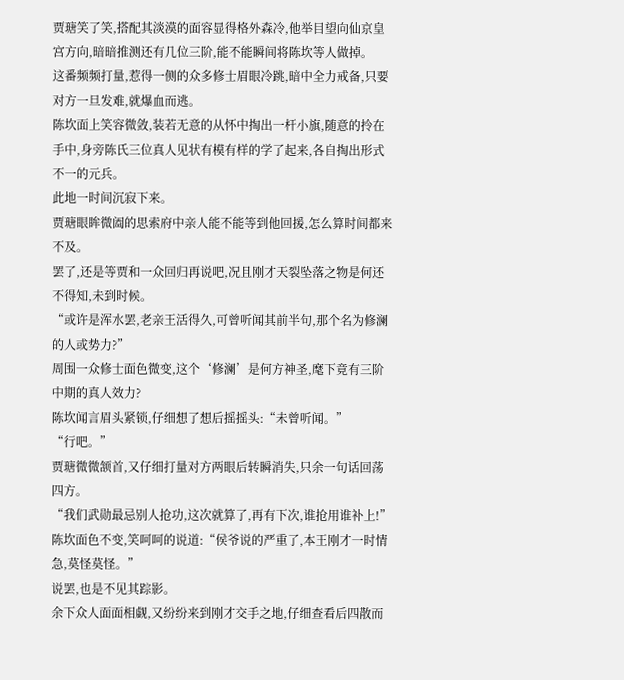贾瑭笑了笑,搭配其淡漠的面容显得格外森冷,他举目望向仙京皇宫方向,暗暗推测还有几位三阶,能不能瞬间将陈坎等人做掉。
这番频频打量,惹得一侧的众多修士眉眼冷跳,暗中全力戒备,只要对方一旦发难,就爆血而逃。
陈坎面上笑容微敛,装若无意的从怀中掏出一杆小旗,随意的拎在手中,身旁陈氏三位真人见状有模有样的学了起来,各自掏出形式不一的元兵。
此地一时间沉寂下来。
贾瑭眼眸微阖的思索府中亲人能不能等到他回援,怎么算时间都来不及。
罢了,还是等贾和一众回归再说吧,况且刚才天裂坠落之物是何还不得知,未到时候。
“或许是浑水罢,老亲王活得久,可曾听闻其前半句,那个名为修澜的人或势力?”
周围一众修士面色微变,这个‘修澜’是何方神圣,麾下竟有三阶中期的真人效力?
陈坎闻言眉头紧锁,仔细想了想后摇摇头:“未曾听闻。”
“行吧。”
贾瑭微微颔首,又仔细打量对方两眼后转瞬消失,只余一句话回荡四方。
“我们武勋最忌别人抢功,这次就算了,再有下次,谁抢用谁补上!”
陈坎面色不变,笑呵呵的说道:“侯爷说的严重了,本王刚才一时情急,莫怪莫怪。”
说罢,也是不见其踪影。
余下众人面面相觑,又纷纷来到刚才交手之地,仔细查看后四散而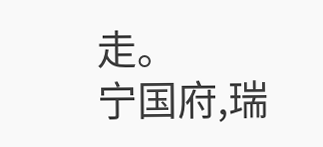走。
宁国府,瑞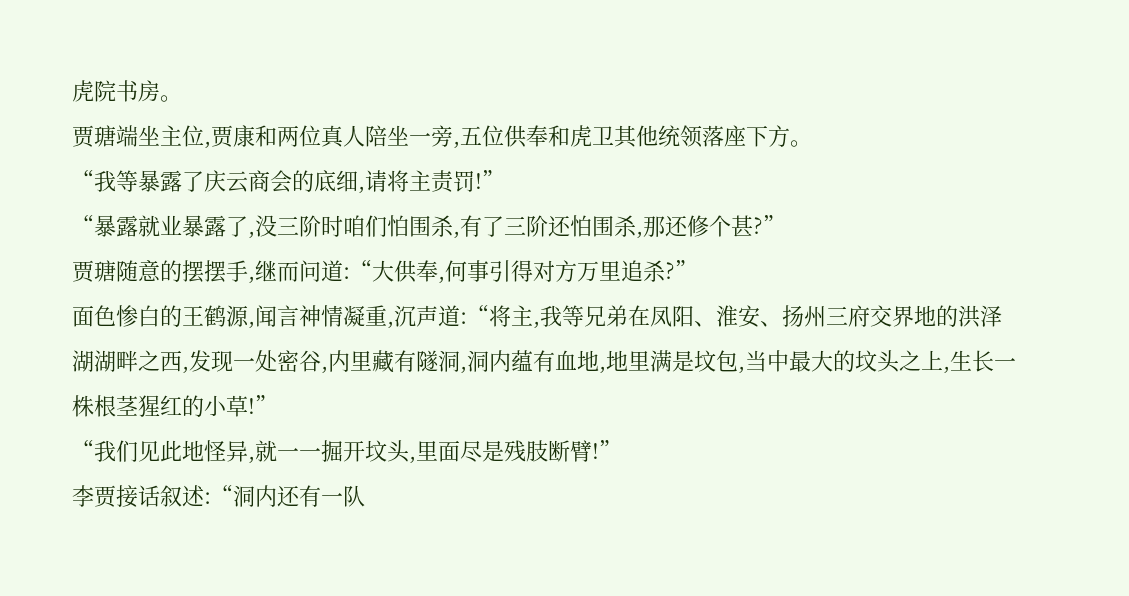虎院书房。
贾瑭端坐主位,贾康和两位真人陪坐一旁,五位供奉和虎卫其他统领落座下方。
“我等暴露了庆云商会的底细,请将主责罚!”
“暴露就业暴露了,没三阶时咱们怕围杀,有了三阶还怕围杀,那还修个甚?”
贾瑭随意的摆摆手,继而问道:“大供奉,何事引得对方万里追杀?”
面色惨白的王鹤源,闻言神情凝重,沉声道:“将主,我等兄弟在凤阳、淮安、扬州三府交界地的洪泽湖湖畔之西,发现一处密谷,内里藏有隧洞,洞内蕴有血地,地里满是坟包,当中最大的坟头之上,生长一株根茎猩红的小草!”
“我们见此地怪异,就一一掘开坟头,里面尽是残肢断臂!”
李贾接话叙述:“洞内还有一队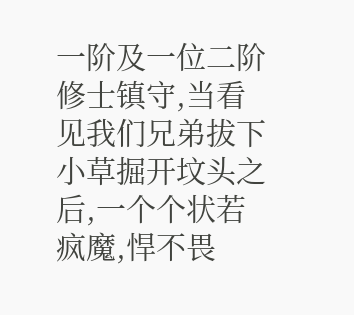一阶及一位二阶修士镇守,当看见我们兄弟拔下小草掘开坟头之后,一个个状若疯魔,悍不畏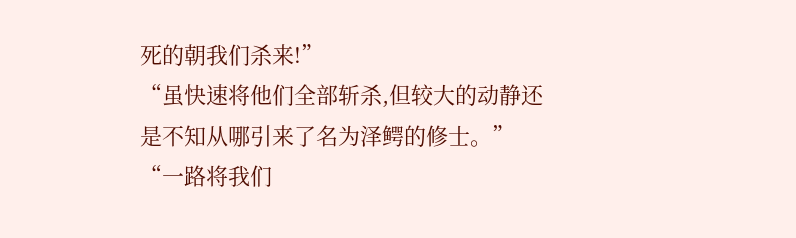死的朝我们杀来!”
“虽快速将他们全部斩杀,但较大的动静还是不知从哪引来了名为泽鳄的修士。”
“一路将我们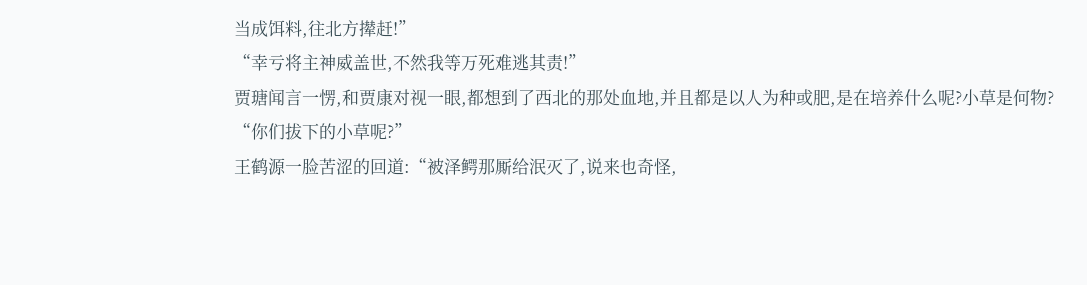当成饵料,往北方撵赶!”
“幸亏将主神威盖世,不然我等万死难逃其责!”
贾瑭闻言一愣,和贾康对视一眼,都想到了西北的那处血地,并且都是以人为种或肥,是在培养什么呢?小草是何物?
“你们拔下的小草呢?”
王鹤源一脸苦涩的回道:“被泽鳄那厮给泯灭了,说来也奇怪,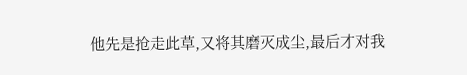他先是抢走此草,又将其磨灭成尘,最后才对我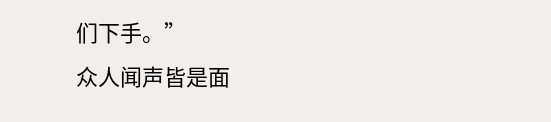们下手。”
众人闻声皆是面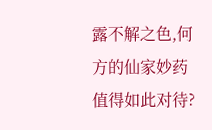露不解之色,何方的仙家妙药值得如此对待?